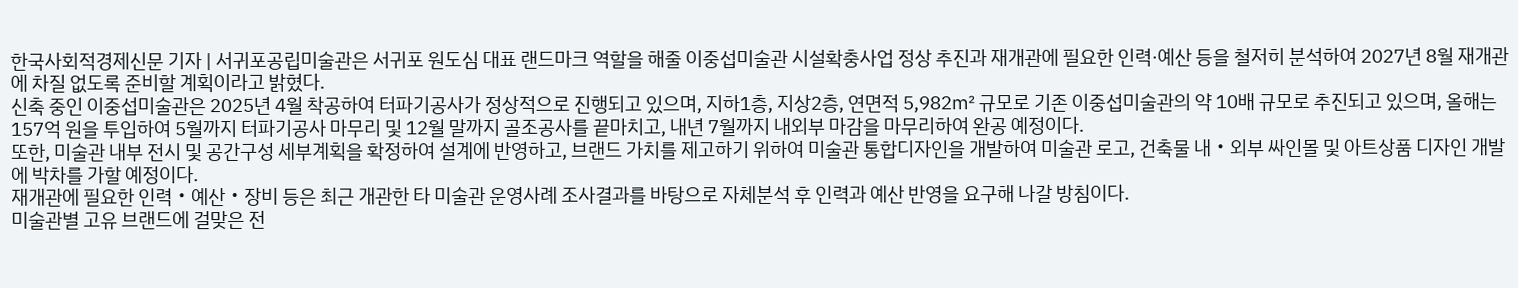한국사회적경제신문 기자 | 서귀포공립미술관은 서귀포 원도심 대표 랜드마크 역할을 해줄 이중섭미술관 시설확충사업 정상 추진과 재개관에 필요한 인력·예산 등을 철저히 분석하여 2027년 8월 재개관에 차질 없도록 준비할 계획이라고 밝혔다.
신축 중인 이중섭미술관은 2025년 4월 착공하여 터파기공사가 정상적으로 진행되고 있으며, 지하1층, 지상2층, 연면적 5,982㎡ 규모로 기존 이중섭미술관의 약 10배 규모로 추진되고 있으며, 올해는 157억 원을 투입하여 5월까지 터파기공사 마무리 및 12월 말까지 골조공사를 끝마치고, 내년 7월까지 내외부 마감을 마무리하여 완공 예정이다.
또한, 미술관 내부 전시 및 공간구성 세부계획을 확정하여 설계에 반영하고, 브랜드 가치를 제고하기 위하여 미술관 통합디자인을 개발하여 미술관 로고, 건축물 내‧외부 싸인몰 및 아트상품 디자인 개발에 박차를 가할 예정이다.
재개관에 필요한 인력‧예산‧장비 등은 최근 개관한 타 미술관 운영사례 조사결과를 바탕으로 자체분석 후 인력과 예산 반영을 요구해 나갈 방침이다.
미술관별 고유 브랜드에 걸맞은 전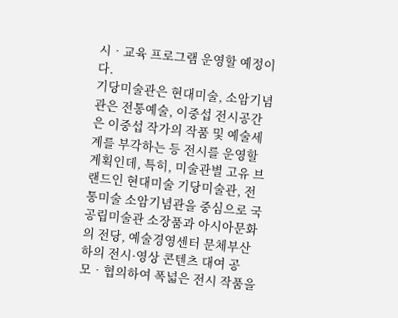시‧교육 프로그램 운영할 예정이다.
기당미술관은 현대미술, 소암기념관은 전통예술, 이중섭 전시공간은 이중섭 작가의 작품 및 예술세계를 부각하는 등 전시를 운영할 계획인데, 특히, 미술관별 고유 브랜드인 현대미술 기당미술관, 전통미술 소암기념관을 중심으로 국공립미술관 소장품과 아시아문화의 전당, 예술경영센터 문체부산하의 전시·영상 콘텐츠 대여 공모‧협의하여 폭넓은 전시 작품을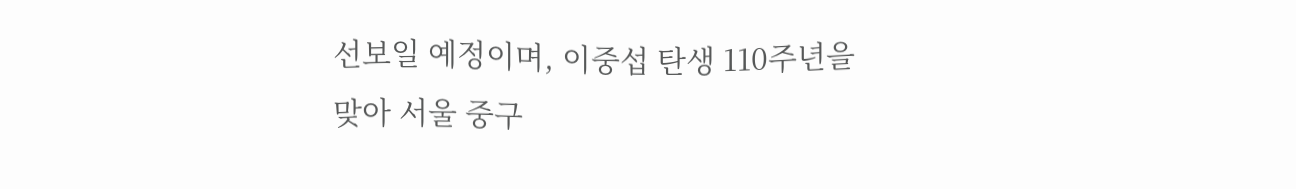선보일 예정이며, 이중섭 탄생 110주년을 맞아 서울 중구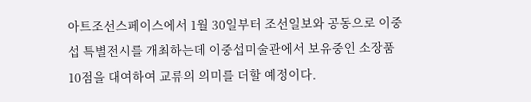아트조선스페이스에서 1월 30일부터 조선일보와 공동으로 이중섭 특별전시를 개최하는데 이중섭미술관에서 보유중인 소장품 10점을 대여하여 교류의 의미를 더할 예정이다.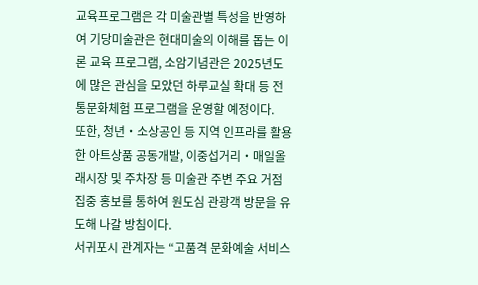교육프로그램은 각 미술관별 특성을 반영하여 기당미술관은 현대미술의 이해를 돕는 이론 교육 프로그램, 소암기념관은 2025년도에 많은 관심을 모았던 하루교실 확대 등 전통문화체험 프로그램을 운영할 예정이다.
또한, 청년‧소상공인 등 지역 인프라를 활용한 아트상품 공동개발, 이중섭거리‧매일올래시장 및 주차장 등 미술관 주변 주요 거점 집중 홍보를 통하여 원도심 관광객 방문을 유도해 나갈 방침이다.
서귀포시 관계자는 “고품격 문화예술 서비스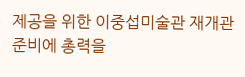제공을 위한 이중섭미술관 재개관 준비에 총력을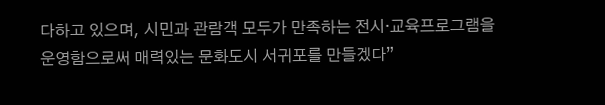다하고 있으며, 시민과 관람객 모두가 만족하는 전시·교육프로그램을 운영함으로써 매력있는 문화도시 서귀포를 만들겠다”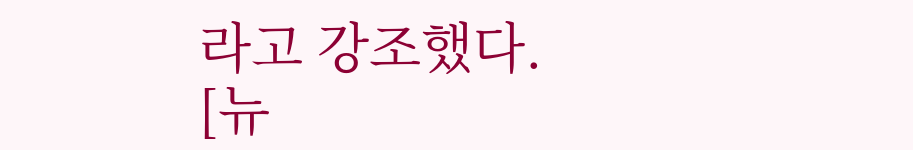라고 강조했다.
[뉴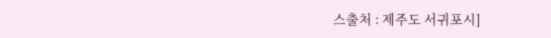스출처 : 제주도 서귀포시]